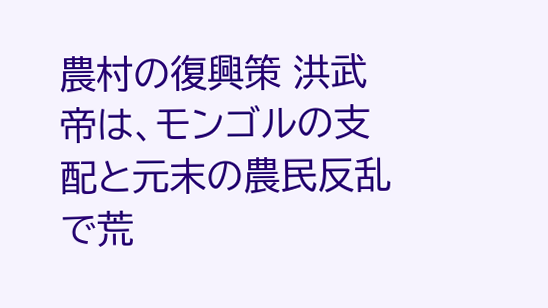農村の復興策 洪武帝は、モンゴルの支配と元末の農民反乱で荒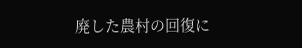廃した農村の回復に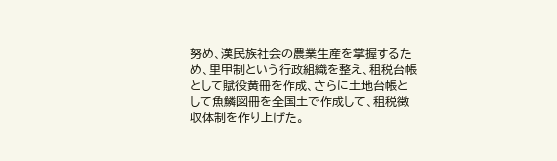努め、漢民族社会の農業生産を掌握するため、里甲制という行政組織を整え、租税台帳として賦役黄冊を作成、さらに土地台帳として魚鱗図冊を全国土で作成して、租税徴収体制を作り上げた。